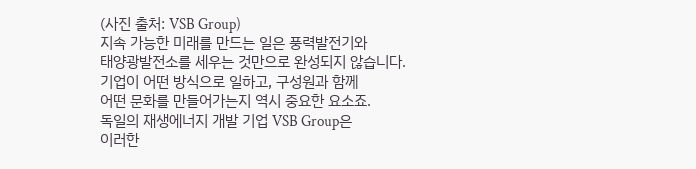(사진 출처: VSB Group)
지속 가능한 미래를 만드는 일은 풍력발전기와
태양광발전소를 세우는 것만으로 완성되지 않습니다.
기업이 어떤 방식으로 일하고, 구성원과 함께
어떤 문화를 만들어가는지 역시 중요한 요소죠.
독일의 재생에너지 개발 기업 VSB Group은
이러한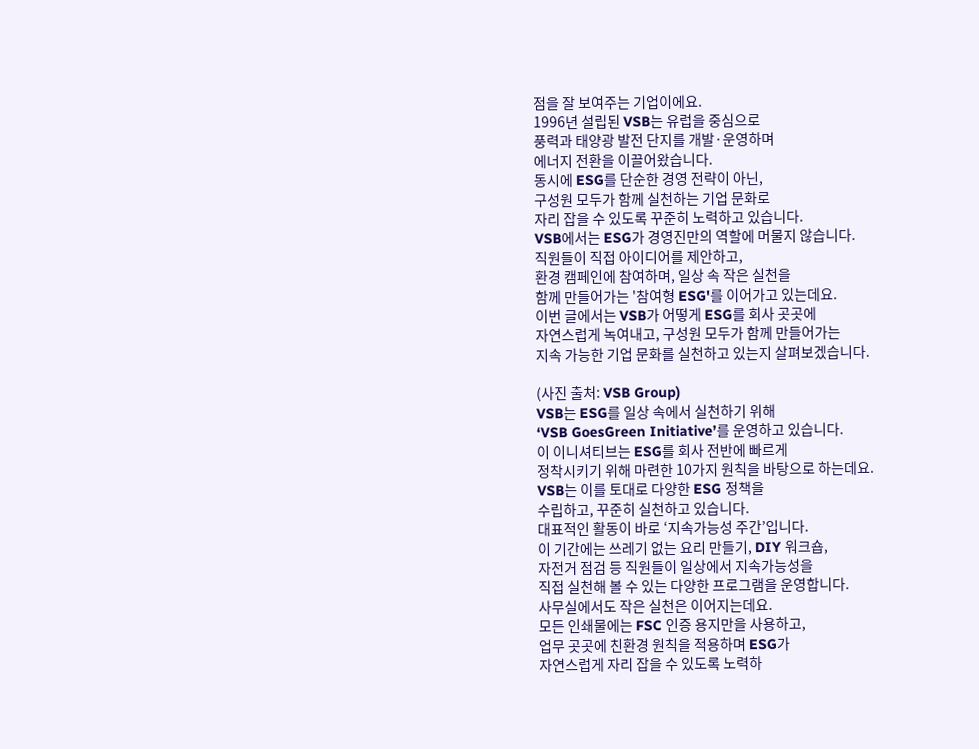점을 잘 보여주는 기업이에요.
1996년 설립된 VSB는 유럽을 중심으로
풍력과 태양광 발전 단지를 개발·운영하며
에너지 전환을 이끌어왔습니다.
동시에 ESG를 단순한 경영 전략이 아닌,
구성원 모두가 함께 실천하는 기업 문화로
자리 잡을 수 있도록 꾸준히 노력하고 있습니다.
VSB에서는 ESG가 경영진만의 역할에 머물지 않습니다.
직원들이 직접 아이디어를 제안하고,
환경 캠페인에 참여하며, 일상 속 작은 실천을
함께 만들어가는 '참여형 ESG'를 이어가고 있는데요.
이번 글에서는 VSB가 어떻게 ESG를 회사 곳곳에
자연스럽게 녹여내고, 구성원 모두가 함께 만들어가는
지속 가능한 기업 문화를 실천하고 있는지 살펴보겠습니다.

(사진 출처: VSB Group)
VSB는 ESG를 일상 속에서 실천하기 위해
‘VSB GoesGreen Initiative’를 운영하고 있습니다.
이 이니셔티브는 ESG를 회사 전반에 빠르게
정착시키기 위해 마련한 10가지 원칙을 바탕으로 하는데요.
VSB는 이를 토대로 다양한 ESG 정책을
수립하고, 꾸준히 실천하고 있습니다.
대표적인 활동이 바로 ‘지속가능성 주간’입니다.
이 기간에는 쓰레기 없는 요리 만들기, DIY 워크숍,
자전거 점검 등 직원들이 일상에서 지속가능성을
직접 실천해 볼 수 있는 다양한 프로그램을 운영합니다.
사무실에서도 작은 실천은 이어지는데요.
모든 인쇄물에는 FSC 인증 용지만을 사용하고,
업무 곳곳에 친환경 원칙을 적용하며 ESG가
자연스럽게 자리 잡을 수 있도록 노력하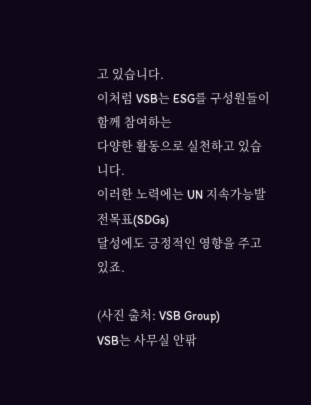고 있습니다.
이처럼 VSB는 ESG를 구성원들이 함께 참여하는
다양한 활동으로 실천하고 있습니다.
이러한 노력에는 UN 지속가능발전목표(SDGs)
달성에도 긍정적인 영향을 주고 있죠.

(사진 출처: VSB Group)
VSB는 사무실 안팎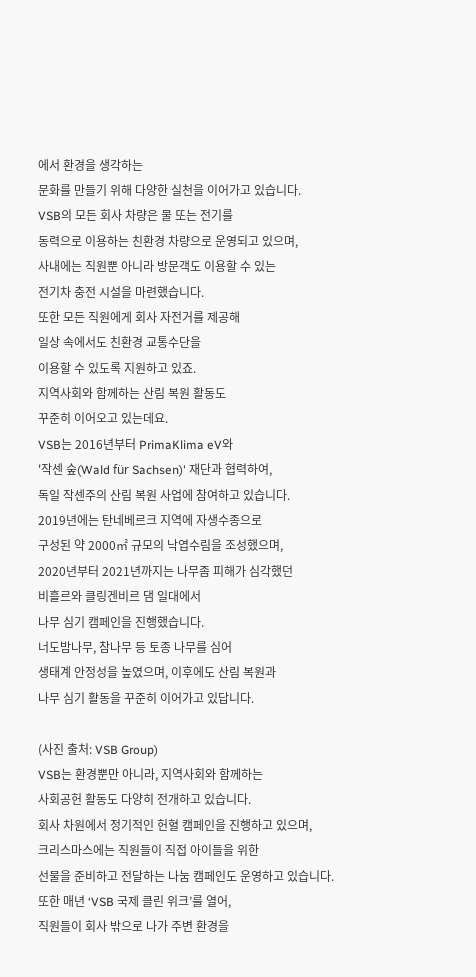에서 환경을 생각하는
문화를 만들기 위해 다양한 실천을 이어가고 있습니다.
VSB의 모든 회사 차량은 물 또는 전기를
동력으로 이용하는 친환경 차량으로 운영되고 있으며,
사내에는 직원뿐 아니라 방문객도 이용할 수 있는
전기차 충전 시설을 마련했습니다.
또한 모든 직원에게 회사 자전거를 제공해
일상 속에서도 친환경 교통수단을
이용할 수 있도록 지원하고 있죠.
지역사회와 함께하는 산림 복원 활동도
꾸준히 이어오고 있는데요.
VSB는 2016년부터 PrimaKlima eV와
'작센 숲(Wald für Sachsen)' 재단과 협력하여,
독일 작센주의 산림 복원 사업에 참여하고 있습니다.
2019년에는 탄네베르크 지역에 자생수종으로
구성된 약 2000㎡ 규모의 낙엽수림을 조성했으며,
2020년부터 2021년까지는 나무좀 피해가 심각했던
비흘르와 클링겐비르 댐 일대에서
나무 심기 캠페인을 진행했습니다.
너도밤나무, 참나무 등 토종 나무를 심어
생태계 안정성을 높였으며, 이후에도 산림 복원과
나무 심기 활동을 꾸준히 이어가고 있답니다.

(사진 출처: VSB Group)
VSB는 환경뿐만 아니라, 지역사회와 함께하는
사회공헌 활동도 다양히 전개하고 있습니다.
회사 차원에서 정기적인 헌혈 캠페인을 진행하고 있으며,
크리스마스에는 직원들이 직접 아이들을 위한
선물을 준비하고 전달하는 나눔 캠페인도 운영하고 있습니다.
또한 매년 ‘VSB 국제 클린 위크’를 열어,
직원들이 회사 밖으로 나가 주변 환경을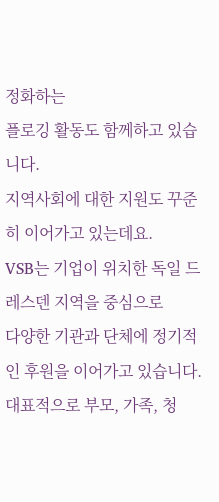정화하는
플로깅 활동도 함께하고 있습니다.
지역사회에 대한 지원도 꾸준히 이어가고 있는데요.
VSB는 기업이 위치한 독일 드레스덴 지역을 중심으로
다양한 기관과 단체에 정기적인 후원을 이어가고 있습니다.
대표적으로 부모, 가족, 청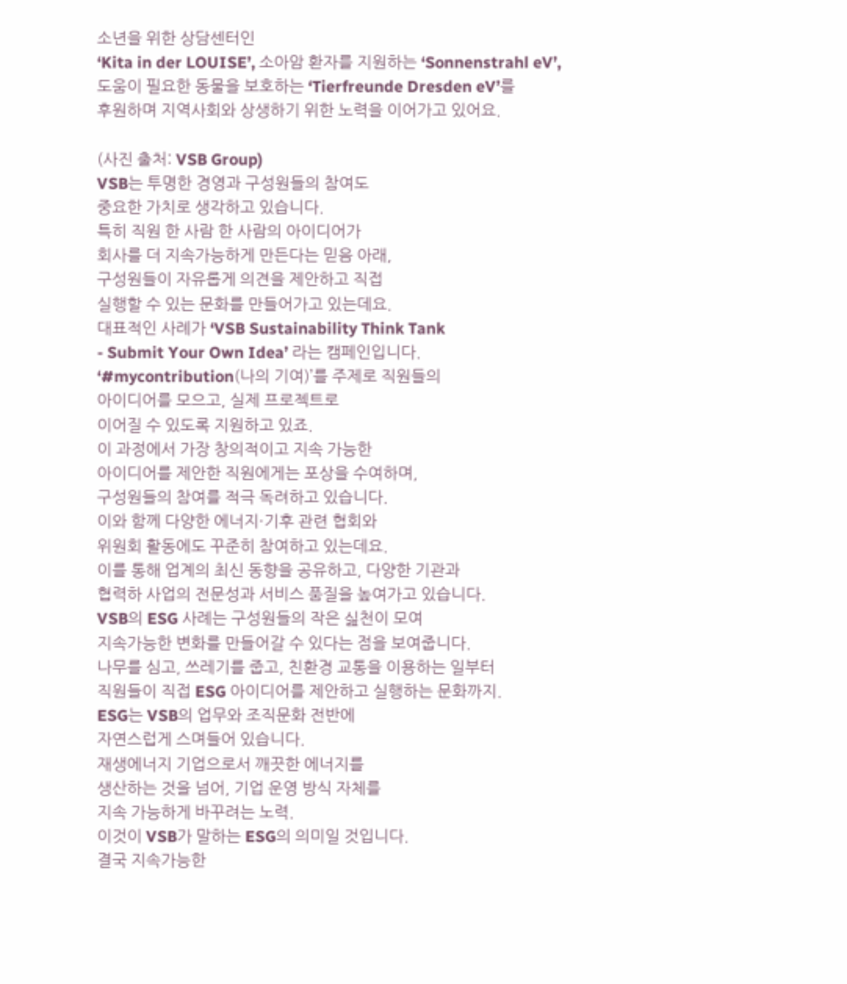소년을 위한 상담센터인
‘Kita in der LOUISE’, 소아암 환자를 지원하는 ‘Sonnenstrahl eV’,
도움이 필요한 동물을 보호하는 ‘Tierfreunde Dresden eV’를
후원하며 지역사회와 상생하기 위한 노력을 이어가고 있어요.

(사진 출처: VSB Group)
VSB는 투명한 경영과 구성원들의 참여도
중요한 가치로 생각하고 있습니다.
특히 직원 한 사람 한 사람의 아이디어가
회사를 더 지속가능하게 만든다는 믿음 아래,
구성원들이 자유롭게 의견을 제안하고 직접
실행할 수 있는 문화를 만들어가고 있는데요.
대표적인 사례가 ‘VSB Sustainability Think Tank
- Submit Your Own Idea’ 라는 캠페인입니다.
‘#mycontribution(나의 기여)’를 주제로 직원들의
아이디어를 모으고, 실제 프로젝트로
이어질 수 있도록 지원하고 있죠.
이 과정에서 가장 창의적이고 지속 가능한
아이디어를 제안한 직원에게는 포상을 수여하며,
구성원들의 참여를 적극 독려하고 있습니다.
이와 함께 다양한 에너지·기후 관련 협회와
위원회 활동에도 꾸준히 참여하고 있는데요.
이를 통해 업계의 최신 동향을 공유하고, 다양한 기관과
협력하 사업의 전문성과 서비스 품질을 높여가고 있습니다.
VSB의 ESG 사례는 구성원들의 작은 싪천이 모여
지속가능한 변화를 만들어갈 수 있다는 점을 보여줍니다.
나무를 심고, 쓰레기를 줍고, 친환경 교통을 이용하는 일부터
직원들이 직접 ESG 아이디어를 제안하고 실행하는 문화까지.
ESG는 VSB의 업무와 조직문화 전반에
자연스럽게 스며들어 있습니다.
재생에너지 기업으로서 깨끗한 에너지를
생산하는 것을 넘어, 기업 운영 방식 자체를
지속 가능하게 바꾸려는 노력.
이것이 VSB가 말하는 ESG의 의미일 것입니다.
결국 지속가능한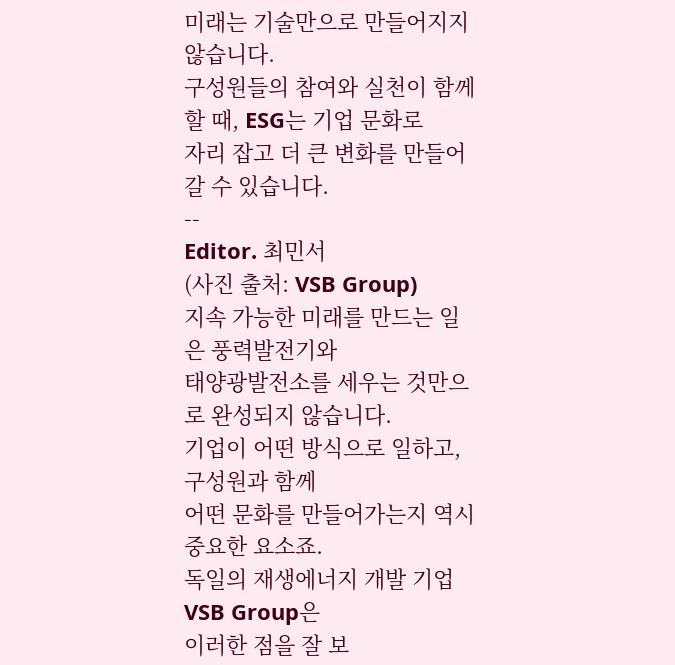미래는 기술만으로 만들어지지 않습니다.
구성원들의 참여와 실천이 함께할 때, ESG는 기업 문화로
자리 잡고 더 큰 변화를 만들어갈 수 있습니다.
--
Editor. 최민서
(사진 출처: VSB Group)
지속 가능한 미래를 만드는 일은 풍력발전기와
태양광발전소를 세우는 것만으로 완성되지 않습니다.
기업이 어떤 방식으로 일하고, 구성원과 함께
어떤 문화를 만들어가는지 역시 중요한 요소죠.
독일의 재생에너지 개발 기업 VSB Group은
이러한 점을 잘 보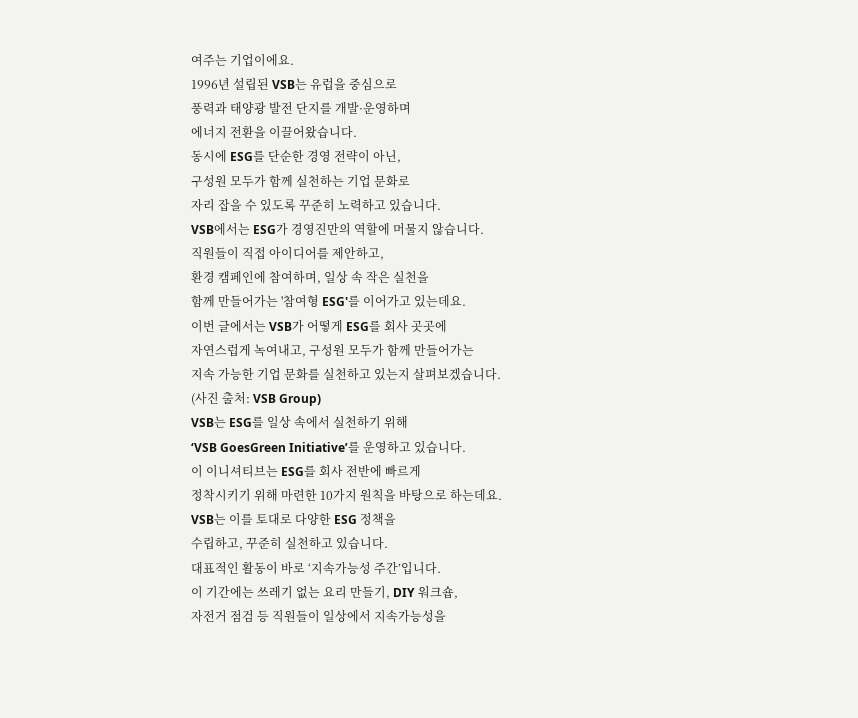여주는 기업이에요.
1996년 설립된 VSB는 유럽을 중심으로
풍력과 태양광 발전 단지를 개발·운영하며
에너지 전환을 이끌어왔습니다.
동시에 ESG를 단순한 경영 전략이 아닌,
구성원 모두가 함께 실천하는 기업 문화로
자리 잡을 수 있도록 꾸준히 노력하고 있습니다.
VSB에서는 ESG가 경영진만의 역할에 머물지 않습니다.
직원들이 직접 아이디어를 제안하고,
환경 캠페인에 참여하며, 일상 속 작은 실천을
함께 만들어가는 '참여형 ESG'를 이어가고 있는데요.
이번 글에서는 VSB가 어떻게 ESG를 회사 곳곳에
자연스럽게 녹여내고, 구성원 모두가 함께 만들어가는
지속 가능한 기업 문화를 실천하고 있는지 살펴보겠습니다.
(사진 출처: VSB Group)
VSB는 ESG를 일상 속에서 실천하기 위해
‘VSB GoesGreen Initiative’를 운영하고 있습니다.
이 이니셔티브는 ESG를 회사 전반에 빠르게
정착시키기 위해 마련한 10가지 원칙을 바탕으로 하는데요.
VSB는 이를 토대로 다양한 ESG 정책을
수립하고, 꾸준히 실천하고 있습니다.
대표적인 활동이 바로 ‘지속가능성 주간’입니다.
이 기간에는 쓰레기 없는 요리 만들기, DIY 워크숍,
자전거 점검 등 직원들이 일상에서 지속가능성을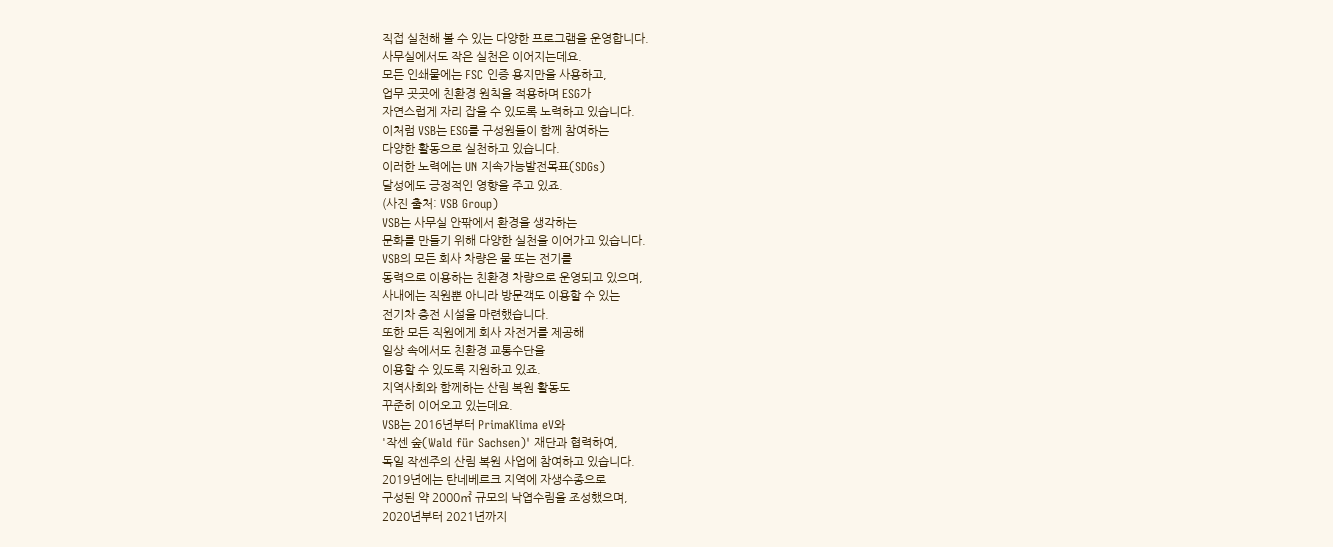직접 실천해 볼 수 있는 다양한 프로그램을 운영합니다.
사무실에서도 작은 실천은 이어지는데요.
모든 인쇄물에는 FSC 인증 용지만을 사용하고,
업무 곳곳에 친환경 원칙을 적용하며 ESG가
자연스럽게 자리 잡을 수 있도록 노력하고 있습니다.
이처럼 VSB는 ESG를 구성원들이 함께 참여하는
다양한 활동으로 실천하고 있습니다.
이러한 노력에는 UN 지속가능발전목표(SDGs)
달성에도 긍정적인 영향을 주고 있죠.
(사진 출처: VSB Group)
VSB는 사무실 안팎에서 환경을 생각하는
문화를 만들기 위해 다양한 실천을 이어가고 있습니다.
VSB의 모든 회사 차량은 물 또는 전기를
동력으로 이용하는 친환경 차량으로 운영되고 있으며,
사내에는 직원뿐 아니라 방문객도 이용할 수 있는
전기차 충전 시설을 마련했습니다.
또한 모든 직원에게 회사 자전거를 제공해
일상 속에서도 친환경 교통수단을
이용할 수 있도록 지원하고 있죠.
지역사회와 함께하는 산림 복원 활동도
꾸준히 이어오고 있는데요.
VSB는 2016년부터 PrimaKlima eV와
'작센 숲(Wald für Sachsen)' 재단과 협력하여,
독일 작센주의 산림 복원 사업에 참여하고 있습니다.
2019년에는 탄네베르크 지역에 자생수종으로
구성된 약 2000㎡ 규모의 낙엽수림을 조성했으며,
2020년부터 2021년까지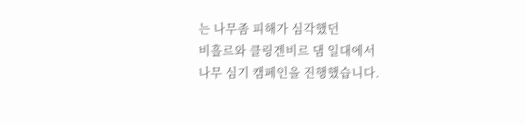는 나무좀 피해가 심각했던
비흘르와 클링겐비르 댐 일대에서
나무 심기 캠페인을 진행했습니다.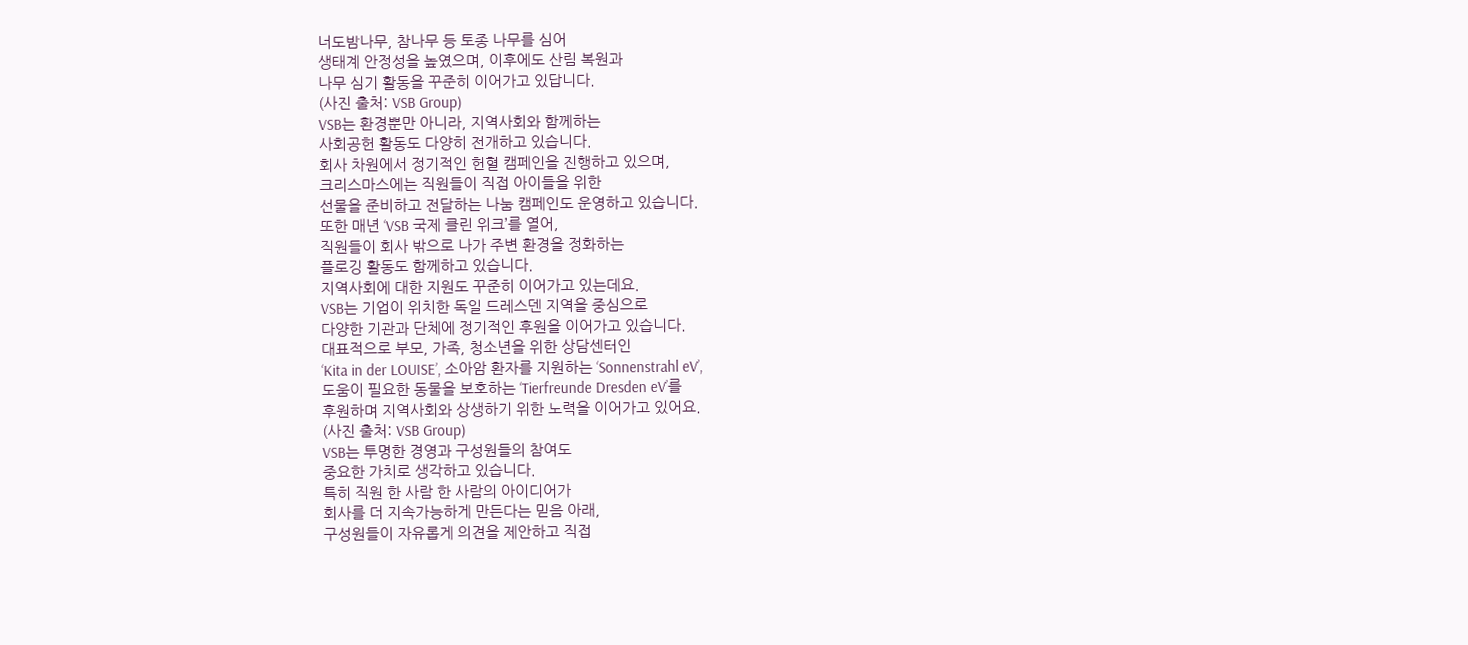너도밤나무, 참나무 등 토종 나무를 심어
생태계 안정성을 높였으며, 이후에도 산림 복원과
나무 심기 활동을 꾸준히 이어가고 있답니다.
(사진 출처: VSB Group)
VSB는 환경뿐만 아니라, 지역사회와 함께하는
사회공헌 활동도 다양히 전개하고 있습니다.
회사 차원에서 정기적인 헌혈 캠페인을 진행하고 있으며,
크리스마스에는 직원들이 직접 아이들을 위한
선물을 준비하고 전달하는 나눔 캠페인도 운영하고 있습니다.
또한 매년 ‘VSB 국제 클린 위크’를 열어,
직원들이 회사 밖으로 나가 주변 환경을 정화하는
플로깅 활동도 함께하고 있습니다.
지역사회에 대한 지원도 꾸준히 이어가고 있는데요.
VSB는 기업이 위치한 독일 드레스덴 지역을 중심으로
다양한 기관과 단체에 정기적인 후원을 이어가고 있습니다.
대표적으로 부모, 가족, 청소년을 위한 상담센터인
‘Kita in der LOUISE’, 소아암 환자를 지원하는 ‘Sonnenstrahl eV’,
도움이 필요한 동물을 보호하는 ‘Tierfreunde Dresden eV’를
후원하며 지역사회와 상생하기 위한 노력을 이어가고 있어요.
(사진 출처: VSB Group)
VSB는 투명한 경영과 구성원들의 참여도
중요한 가치로 생각하고 있습니다.
특히 직원 한 사람 한 사람의 아이디어가
회사를 더 지속가능하게 만든다는 믿음 아래,
구성원들이 자유롭게 의견을 제안하고 직접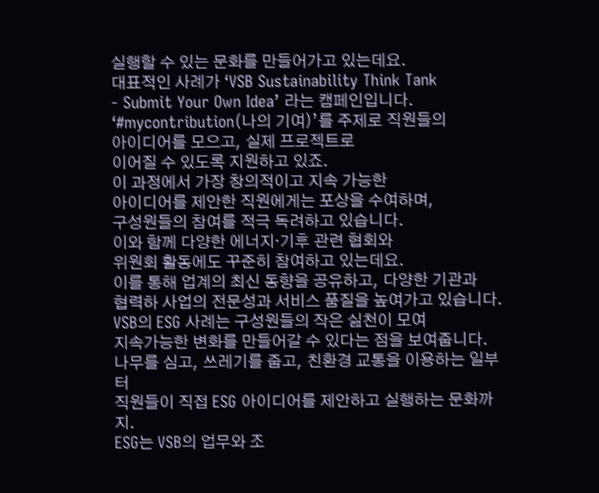실행할 수 있는 문화를 만들어가고 있는데요.
대표적인 사례가 ‘VSB Sustainability Think Tank
- Submit Your Own Idea’ 라는 캠페인입니다.
‘#mycontribution(나의 기여)’를 주제로 직원들의
아이디어를 모으고, 실제 프로젝트로
이어질 수 있도록 지원하고 있죠.
이 과정에서 가장 창의적이고 지속 가능한
아이디어를 제안한 직원에게는 포상을 수여하며,
구성원들의 참여를 적극 독려하고 있습니다.
이와 함께 다양한 에너지·기후 관련 협회와
위원회 활동에도 꾸준히 참여하고 있는데요.
이를 통해 업계의 최신 동향을 공유하고, 다양한 기관과
협력하 사업의 전문성과 서비스 품질을 높여가고 있습니다.
VSB의 ESG 사례는 구성원들의 작은 싪천이 모여
지속가능한 변화를 만들어갈 수 있다는 점을 보여줍니다.
나무를 심고, 쓰레기를 줍고, 친환경 교통을 이용하는 일부터
직원들이 직접 ESG 아이디어를 제안하고 실행하는 문화까지.
ESG는 VSB의 업무와 조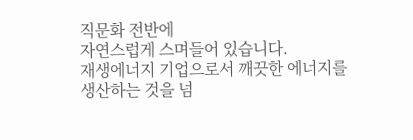직문화 전반에
자연스럽게 스며들어 있습니다.
재생에너지 기업으로서 깨끗한 에너지를
생산하는 것을 넘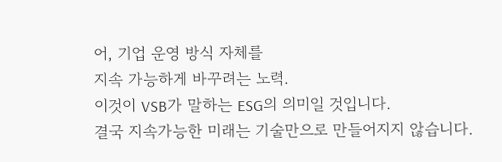어, 기업 운영 방식 자체를
지속 가능하게 바꾸려는 노력.
이것이 VSB가 말하는 ESG의 의미일 것입니다.
결국 지속가능한 미래는 기술만으로 만들어지지 않습니다.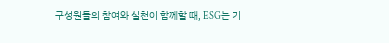구성원들의 참여와 실천이 함께할 때, ESG는 기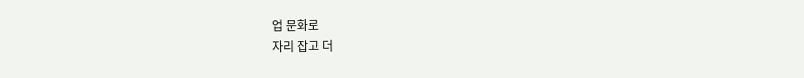업 문화로
자리 잡고 더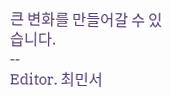큰 변화를 만들어갈 수 있습니다.
--
Editor. 최민서